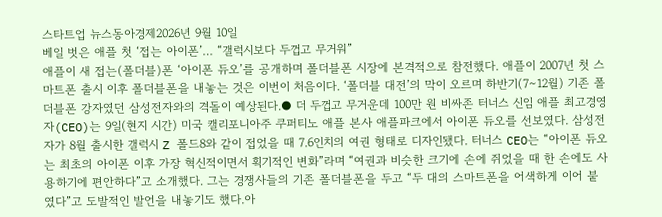스타트업 뉴스동아경제2026년 9월 10일
베일 벗은 애플 첫 ‘접는 아이폰’… “갤럭시보다 두껍고 무거워”
애플이 새 접는(폴더블)폰 ‘아이폰 듀오’를 공개하며 폴더블폰 시장에 본격적으로 참전했다. 애플이 2007년 첫 스마트폰 출시 이후 폴더블폰을 내놓는 것은 이번이 처음이다. ‘폴더블 대전’의 막이 오르며 하반기(7∼12월) 기존 폴더블폰 강자였던 삼성전자와의 격돌이 예상된다.● 더 두껍고 무거운데 100만 원 비싸존 터너스 신임 애플 최고경영자(CEO)는 9일(현지 시간) 미국 캘리포니아주 쿠퍼티노 애플 본사 애플파크에서 아이폰 듀오를 선보였다. 삼성전자가 8월 출시한 갤럭시 Z 폴드8와 같이 접었을 때 7.6인치의 여권 형태로 디자인됐다. 터너스 CEO는 “아이폰 듀오는 최초의 아이폰 이후 가장 혁신적이면서 획기적인 변화”라며 “여권과 비슷한 크기에 손에 쥐었을 때 한 손에도 사용하기에 편안하다”고 소개했다. 그는 경쟁사들의 기존 폴더블폰을 두고 “두 대의 스마트폰을 어색하게 이어 붙였다”고 도발적인 발언을 내놓기도 했다.아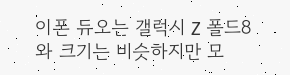이폰 듀오는 갤럭시 Z 폴드8와 크기는 비슷하지만 모